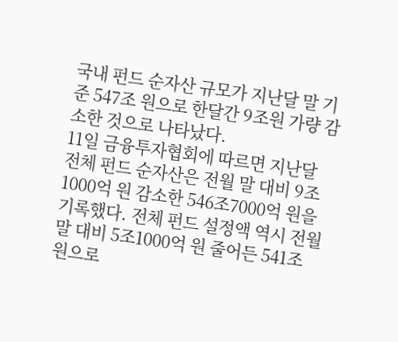국내 펀드 순자산 규모가 지난달 말 기준 547조 원으로 한달간 9조원 가량 감소한 것으로 나타났다.
11일 금융투자협회에 따르면 지난달 전체 펀드 순자산은 전월 말 대비 9조1000억 원 감소한 546조7000억 원을 기록했다. 전체 펀드 설정액 역시 전월 말 대비 5조1000억 원 줄어든 541조 원으로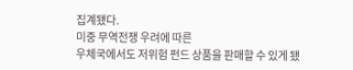집계됐다.
미중 무역전쟁 우려에 따른
우체국에서도 저위험 펀드 상품을 판매할 수 있게 됐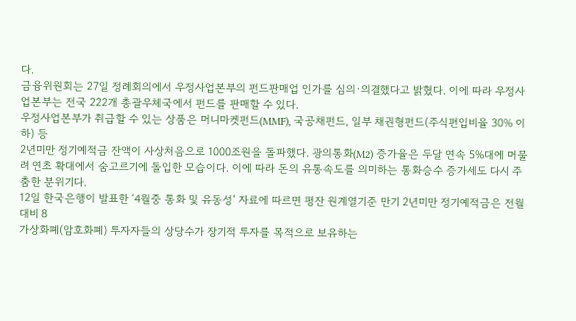다.
금융위원회는 27일 정례회의에서 우정사업본부의 펀드판매업 인가를 심의·의결했다고 밝혔다. 이에 따라 우정사업본부는 전국 222개 총괄우체국에서 펀드를 판매할 수 있다.
우정사업본부가 취급할 수 있는 상품은 머니마켓펀드(MMF), 국공채펀드, 일부 채권형펀드(주식편입비율 30% 이하) 등
2년미만 정기예적금 잔액이 사상처음으로 1000조원을 돌파했다. 광의통화(M2) 증가율은 두달 연속 5%대에 머물려 연초 확대에서 숨고르기에 돌입한 모습이다. 이에 따라 돈의 유통속도를 의미하는 통화승수 증가세도 다시 주춤한 분위기다.
12일 한국은행이 발표한 ‘4월중 통화 및 유동성’ 자료에 따르면 평잔 원계열기준 만기 2년미만 정기예적금은 전월대비 8
가상화폐(암호화폐) 투자자들의 상당수가 장기적 투자를 목적으로 보유하는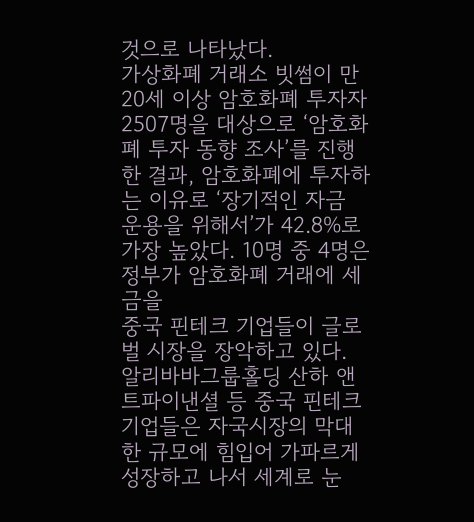것으로 나타났다.
가상화폐 거래소 빗썸이 만 20세 이상 암호화폐 투자자 2507명을 대상으로 ‘암호화폐 투자 동향 조사’를 진행한 결과, 암호화폐에 투자하는 이유로 ‘장기적인 자금 운용을 위해서’가 42.8%로 가장 높았다. 10명 중 4명은 정부가 암호화폐 거래에 세금을
중국 핀테크 기업들이 글로벌 시장을 장악하고 있다. 알리바바그룹홀딩 산하 앤트파이낸셜 등 중국 핀테크 기업들은 자국시장의 막대한 규모에 힘입어 가파르게 성장하고 나서 세계로 눈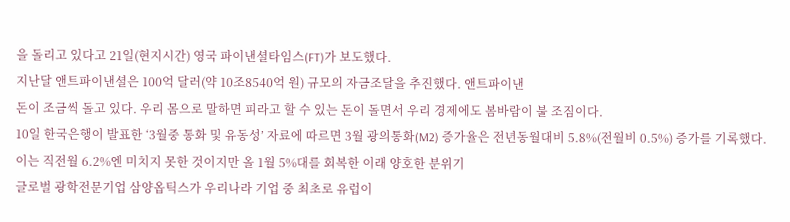을 돌리고 있다고 21일(현지시간) 영국 파이낸셜타임스(FT)가 보도했다.
지난달 앤트파이낸셜은 100억 달러(약 10조8540억 원) 규모의 자금조달을 추진했다. 앤트파이낸
돈이 조금씩 돌고 있다. 우리 몸으로 말하면 피라고 할 수 있는 돈이 돌면서 우리 경제에도 봄바람이 불 조짐이다.
10일 한국은행이 발표한 ‘3월중 통화 및 유동성’ 자료에 따르면 3월 광의통화(M2) 증가율은 전년동월대비 5.8%(전월비 0.5%) 증가를 기록했다. 이는 직전월 6.2%엔 미치지 못한 것이지만 올 1월 5%대를 회복한 이래 양호한 분위기
글로벌 광학전문기업 삼양옵틱스가 우리나라 기업 중 최초로 유럽이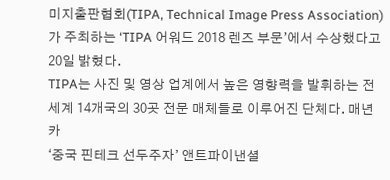미지출판협회(TIPA, Technical Image Press Association)가 주최하는 ‘TIPA 어워드 2018 렌즈 부문’에서 수상했다고 20일 밝혔다.
TIPA는 사진 및 영상 업계에서 높은 영향력을 발휘하는 전 세계 14개국의 30곳 전문 매체들로 이루어진 단체다. 매년 카
‘중국 핀테크 선두주자’ 앤트파이낸셜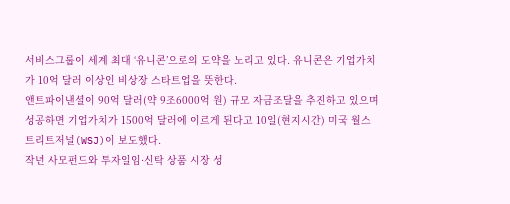서비스그룹이 세계 최대 ‘유니콘’으로의 도약을 노리고 있다. 유니콘은 기업가치가 10억 달러 이상인 비상장 스타트업을 뜻한다.
앤트파이낸셜이 90억 달러(약 9조6000억 원) 규모 자금조달을 추진하고 있으며 성공하면 기업가치가 1500억 달러에 이르게 된다고 10일(현지시간) 미국 월스트리트저널(WSJ)이 보도했다.
작년 사모펀드와 투자일임·신탁 상품 시장 성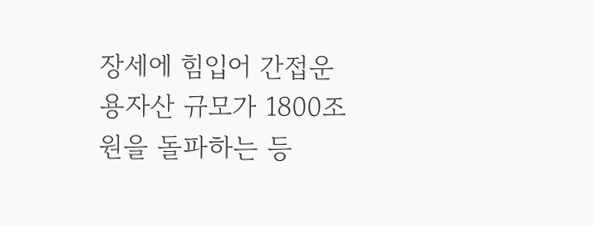장세에 힘입어 간접운용자산 규모가 1800조 원을 돌파하는 등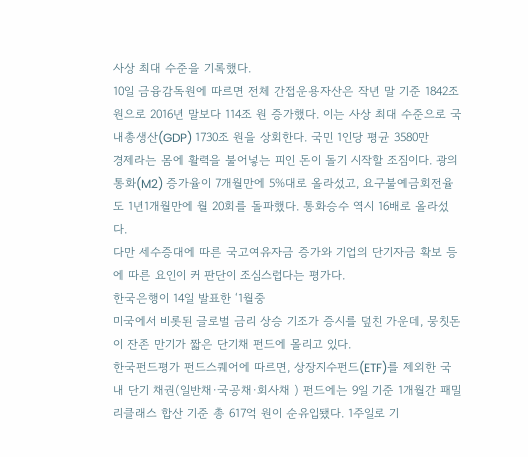사상 최대 수준을 기록했다.
10일 금융감독원에 따르면 전체 간접운용자산은 작년 말 기준 1842조 원으로 2016년 말보다 114조 원 증가했다. 이는 사상 최대 수준으로 국내총생산(GDP) 1730조 원을 상회한다. 국민 1인당 평균 3580만
경제라는 몸에 활력을 불어넣는 피인 돈이 돌기 시작할 조짐이다. 광의통화(M2) 증가율이 7개월만에 5%대로 올라섰고, 요구불예금회전율도 1년1개월만에 월 20회를 돌파했다. 통화승수 역시 16배로 올라섰다.
다만 세수증대에 따른 국고여유자금 증가와 기업의 단기자금 확보 등에 따른 요인이 커 판단이 조심스럽다는 평가다.
한국은행이 14일 발표한 ‘1월중
미국에서 비롯된 글로벌 금리 상승 기조가 증시를 덮친 가운데, 뭉칫돈이 잔존 만기가 짧은 단기채 펀드에 몰리고 있다.
한국펀드평가 펀드스퀘어에 따르면, 상장지수펀드(ETF)를 제외한 국내 단기 채권(일반채·국공채·회사채 ) 펀드에는 9일 기준 1개월간 패밀리클래스 합산 기준 총 617억 원이 순유입됐다. 1주일로 기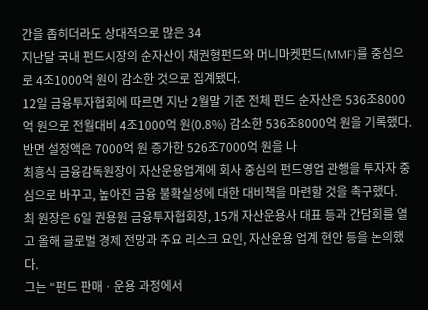간을 좁히더라도 상대적으로 많은 34
지난달 국내 펀드시장의 순자산이 채권형펀드와 머니마켓펀드(MMF)를 중심으로 4조1000억 원이 감소한 것으로 집계됐다.
12일 금융투자협회에 따르면 지난 2월말 기준 전체 펀드 순자산은 536조8000억 원으로 전월대비 4조1000억 원(0.8%) 감소한 536조8000억 원을 기록했다. 반면 설정액은 7000억 원 증가한 526조7000억 원을 나
최흥식 금융감독원장이 자산운용업계에 회사 중심의 펀드영업 관행을 투자자 중심으로 바꾸고, 높아진 금융 불확실성에 대한 대비책을 마련할 것을 촉구했다.
최 원장은 6일 권용원 금융투자협회장, 15개 자산운용사 대표 등과 간담회를 열고 올해 글로벌 경제 전망과 주요 리스크 요인, 자산운용 업계 현안 등을 논의했다.
그는 “펀드 판매ㆍ운용 과정에서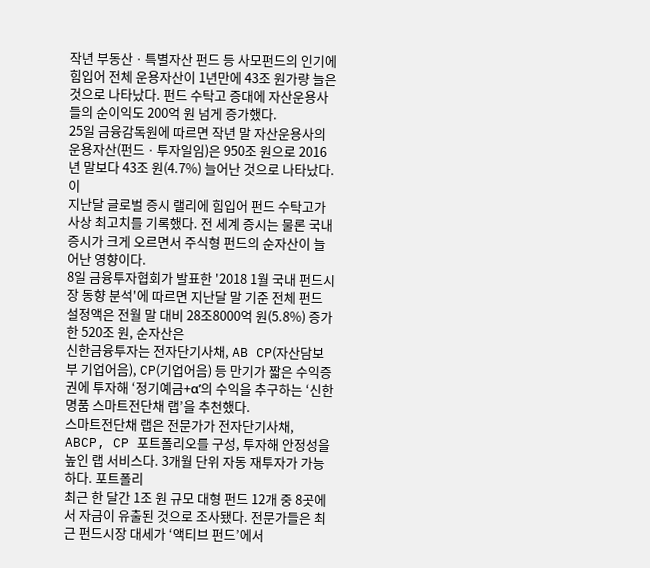작년 부동산ㆍ특별자산 펀드 등 사모펀드의 인기에 힘입어 전체 운용자산이 1년만에 43조 원가량 늘은 것으로 나타났다. 펀드 수탁고 증대에 자산운용사들의 순이익도 200억 원 넘게 증가했다.
25일 금융감독원에 따르면 작년 말 자산운용사의 운용자산(펀드ㆍ투자일임)은 950조 원으로 2016년 말보다 43조 원(4.7%) 늘어난 것으로 나타났다.
이
지난달 글로벌 증시 랠리에 힘입어 펀드 수탁고가 사상 최고치를 기록했다. 전 세계 증시는 물론 국내 증시가 크게 오르면서 주식형 펀드의 순자산이 늘어난 영향이다.
8일 금융투자협회가 발표한 '2018 1월 국내 펀드시장 동향 분석'에 따르면 지난달 말 기준 전체 펀드 설정액은 전월 말 대비 28조8000억 원(5.8%) 증가한 520조 원, 순자산은
신한금융투자는 전자단기사채, AB CP(자산담보부 기업어음), CP(기업어음) 등 만기가 짧은 수익증권에 투자해 ‘정기예금+α’의 수익을 추구하는 ‘신한명품 스마트전단채 랩’을 추천했다.
스마트전단채 랩은 전문가가 전자단기사채, ABCP, CP 포트폴리오를 구성, 투자해 안정성을 높인 랩 서비스다. 3개월 단위 자동 재투자가 가능하다. 포트폴리
최근 한 달간 1조 원 규모 대형 펀드 12개 중 8곳에서 자금이 유출된 것으로 조사됐다. 전문가들은 최근 펀드시장 대세가 ‘액티브 펀드’에서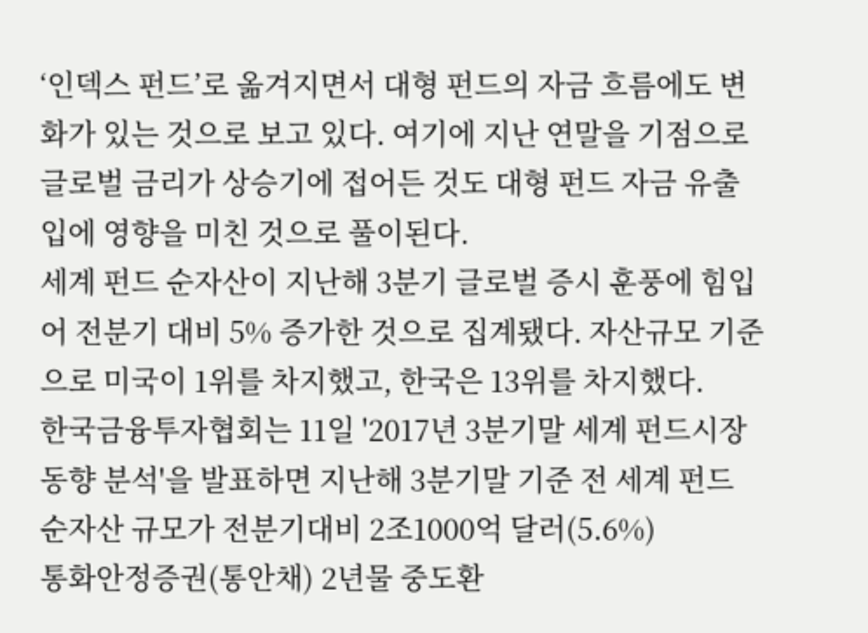‘인덱스 펀드’로 옮겨지면서 대형 펀드의 자금 흐름에도 변화가 있는 것으로 보고 있다. 여기에 지난 연말을 기점으로 글로벌 금리가 상승기에 접어든 것도 대형 펀드 자금 유출입에 영향을 미친 것으로 풀이된다.
세계 펀드 순자산이 지난해 3분기 글로벌 증시 훈풍에 힘입어 전분기 대비 5% 증가한 것으로 집계됐다. 자산규모 기준으로 미국이 1위를 차지했고, 한국은 13위를 차지했다.
한국금융투자협회는 11일 '2017년 3분기말 세계 펀드시장동향 분석'을 발표하면 지난해 3분기말 기준 전 세계 펀드 순자산 규모가 전분기대비 2조1000억 달러(5.6%)
통화안정증권(통안채) 2년물 중도환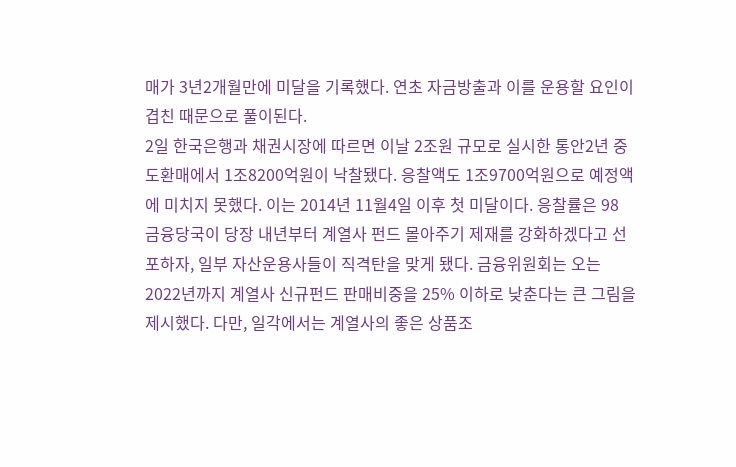매가 3년2개월만에 미달을 기록했다. 연초 자금방출과 이를 운용할 요인이 겹친 때문으로 풀이된다.
2일 한국은행과 채권시장에 따르면 이날 2조원 규모로 실시한 통안2년 중도환매에서 1조8200억원이 낙찰됐다. 응찰액도 1조9700억원으로 예정액에 미치지 못했다. 이는 2014년 11월4일 이후 첫 미달이다. 응찰률은 98
금융당국이 당장 내년부터 계열사 펀드 몰아주기 제재를 강화하겠다고 선포하자, 일부 자산운용사들이 직격탄을 맞게 됐다. 금융위원회는 오는 2022년까지 계열사 신규펀드 판매비중을 25% 이하로 낮춘다는 큰 그림을 제시했다. 다만, 일각에서는 계열사의 좋은 상품조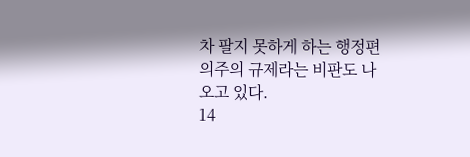차 팔지 못하게 하는 행정편의주의 규제라는 비판도 나오고 있다.
14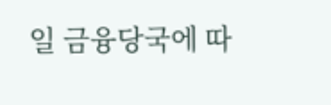일 금융당국에 따